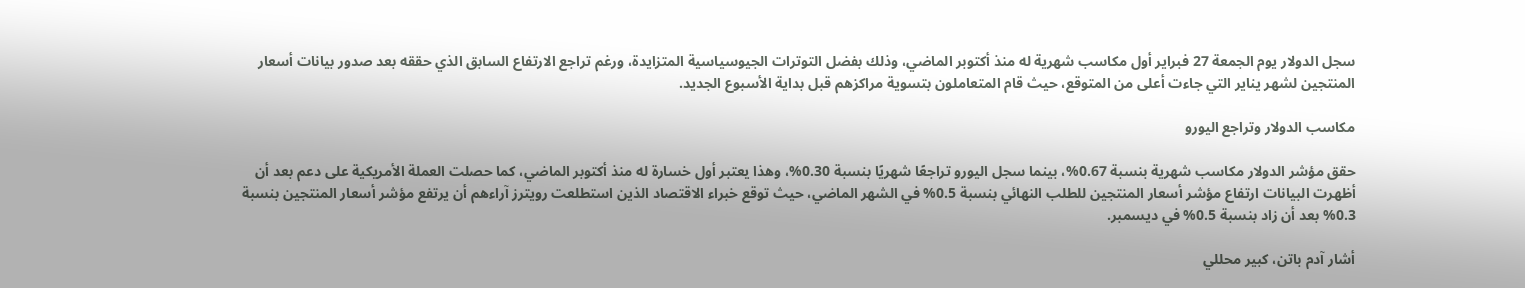سجل الدولار يوم الجمعة 27 فبراير أول مكاسب شهرية له منذ أكتوبر الماضي، وذلك بفضل التوترات الجيوسياسية المتزايدة، ورغم تراجع الارتفاع السابق الذي حققه بعد صدور بيانات أسعار المنتجين لشهر يناير التي جاءت أعلى من المتوقع، حيث قام المتعاملون بتسوية مراكزهم قبل بداية الأسبوع الجديد.

مكاسب الدولار وتراجع اليورو

حقق مؤشر الدولار مكاسب شهرية بنسبة 0.67%، بينما سجل اليورو تراجعًا شهريًا بنسبة 0.30%، وهذا يعتبر أول خسارة له منذ أكتوبر الماضي، كما حصلت العملة الأمريكية على دعم بعد أن أظهرت البيانات ارتفاع مؤشر أسعار المنتجين للطلب النهائي بنسبة 0.5% في الشهر الماضي، حيث توقع خبراء الاقتصاد الذين استطلعت رويترز آراءهم أن يرتفع مؤشر أسعار المنتجين بنسبة 0.3% بعد أن زاد بنسبة 0.5% في ديسمبر.

أشار آدم باتن، كبير محللي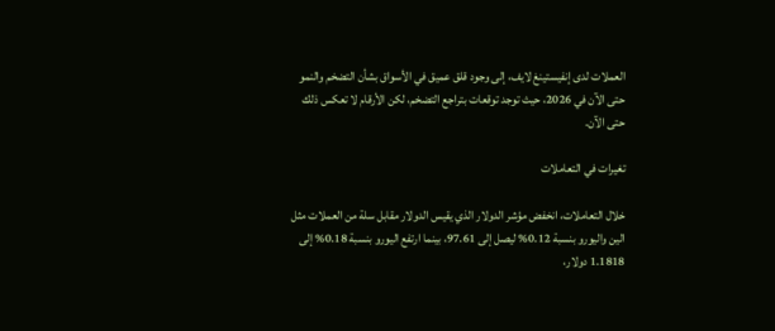العملات لدى إنفيستينغ لايف، إلى وجود قلق عميق في الأسواق بشأن التضخم والنمو حتى الآن في 2026، حيث توجد توقعات بتراجع التضخم، لكن الأرقام لا تعكس ذلك حتى الآن.

تغيرات في التعاملات

خلال التعاملات، انخفض مؤشر الدولار الذي يقيس الدولار مقابل سلة من العملات مثل الين واليورو بنسبة 0.12% ليصل إلى 97.61، بينما ارتفع اليورو بنسبة 0.18% إلى 1.1818 دولار،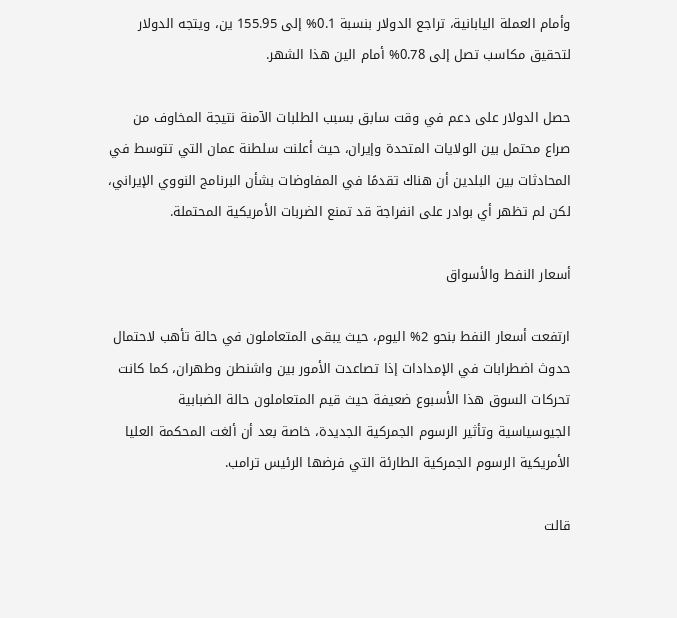وأمام العملة اليابانية، تراجع الدولار بنسبة 0.1% إلى 155.95 ين، ويتجه الدولار لتحقيق مكاسب تصل إلى 0.78% أمام الين هذا الشهر.

حصل الدولار على دعم في وقت سابق بسبب الطلبات الآمنة نتيجة المخاوف من صراع محتمل بين الولايات المتحدة وإيران، حيث أعلنت سلطنة عمان التي تتوسط في المحادثات بين البلدين أن هناك تقدمًا في المفاوضات بشأن البرنامج النووي الإيراني، لكن لم تظهر أي بوادر على انفراجة قد تمنع الضربات الأمريكية المحتملة.

أسعار النفط والأسواق

ارتفعت أسعار النفط بنحو 2% اليوم، حيث يبقى المتعاملون في حالة تأهب لاحتمال حدوث اضطرابات في الإمدادات إذا تصاعدت الأمور بين واشنطن وطهران، كما كانت تحركات السوق هذا الأسبوع ضعيفة حيث قيم المتعاملون حالة الضبابية الجيوسياسية وتأثير الرسوم الجمركية الجديدة، خاصة بعد أن ألغت المحكمة العليا الأمريكية الرسوم الجمركية الطارئة التي فرضها الرئيس ترامب.

قالت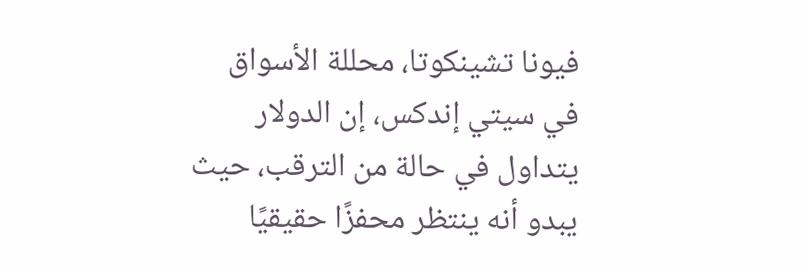فيونا تشينكوتا، محللة الأسواق في سيتي إندكس، إن الدولار يتداول في حالة من الترقب، حيث يبدو أنه ينتظر محفزًا حقيقيًا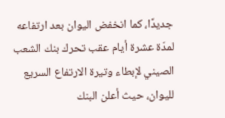جديدًا، كما انخفض اليوان بعد ارتفاعه لمدّة عشرة أيام عقب تحرك بنك الشعب الصيني لإبطاء وتيرة الارتفاع السريع لليوان، حيث أعلن البنك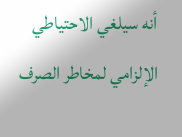أنه سيلغي الاحتياطي الإلزامي لمخاطر الصرف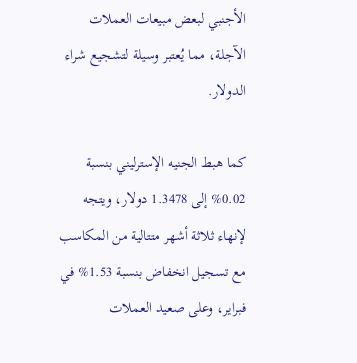الأجنبي لبعض مبيعات العملات الآجلة، مما يُعتبر وسيلة لتشجيع شراء الدولار.

كما هبط الجنيه الإسترليني بنسبة 0.02% إلى 1.3478 دولار، ويتجه لإنهاء ثلاثة أشهر متتالية من المكاسب مع تسجيل انخفاض بنسبة 1.53% في فبراير، وعلى صعيد العملات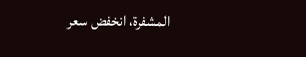المشفرة، انخفض سعر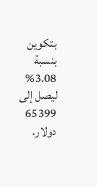بتكوين بنسبة 3.08% ليصل إلى 65399 دولار.